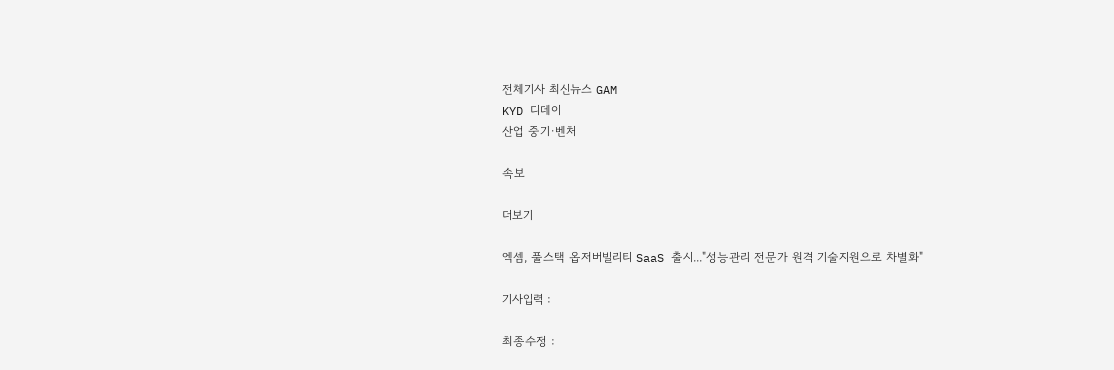전체기사 최신뉴스 GAM
KYD 디데이
산업 중기·벤처

속보

더보기

엑셈, 풀스택 옵저버빌리티 SaaS 출시..."성능관리 전문가 원격 기술지원으로 차별화"

기사입력 :

최종수정 :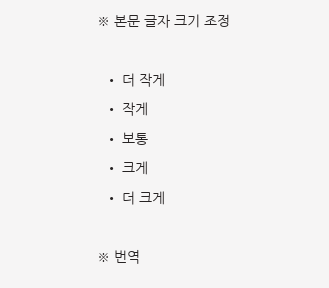※ 본문 글자 크기 조정

  • 더 작게
  • 작게
  • 보통
  • 크게
  • 더 크게

※ 번역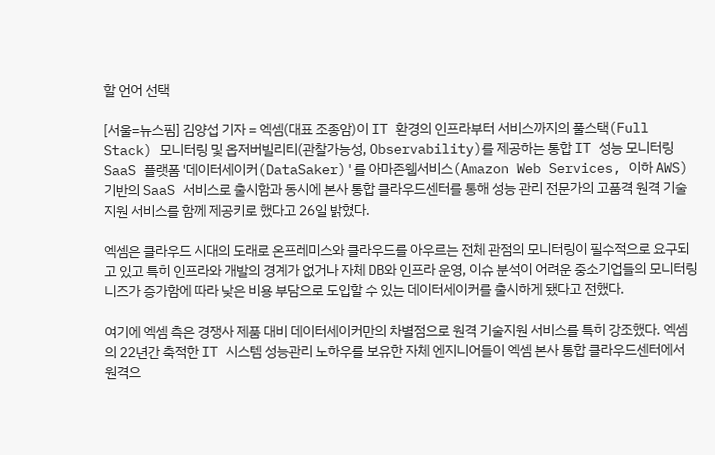할 언어 선택

[서울=뉴스핌] 김양섭 기자 = 엑셈(대표 조종암)이 IT 환경의 인프라부터 서비스까지의 풀스택(Full Stack) 모니터링 및 옵저버빌리티(관찰가능성, Observability)를 제공하는 통합 IT 성능 모니터링 SaaS 플랫폼 '데이터세이커(DataSaker)'를 아마존웹서비스(Amazon Web Services, 이하 AWS) 기반의 SaaS 서비스로 출시함과 동시에 본사 통합 클라우드센터를 통해 성능 관리 전문가의 고품격 원격 기술 지원 서비스를 함께 제공키로 했다고 26일 밝혔다.

엑셈은 클라우드 시대의 도래로 온프레미스와 클라우드를 아우르는 전체 관점의 모니터링이 필수적으로 요구되고 있고 특히 인프라와 개발의 경계가 없거나 자체 DB와 인프라 운영, 이슈 분석이 어려운 중소기업들의 모니터링 니즈가 증가함에 따라 낮은 비용 부담으로 도입할 수 있는 데이터세이커를 출시하게 됐다고 전했다.

여기에 엑셈 측은 경쟁사 제품 대비 데이터세이커만의 차별점으로 원격 기술지원 서비스를 특히 강조했다. 엑셈의 22년간 축적한 IT 시스템 성능관리 노하우를 보유한 자체 엔지니어들이 엑셈 본사 통합 클라우드센터에서 원격으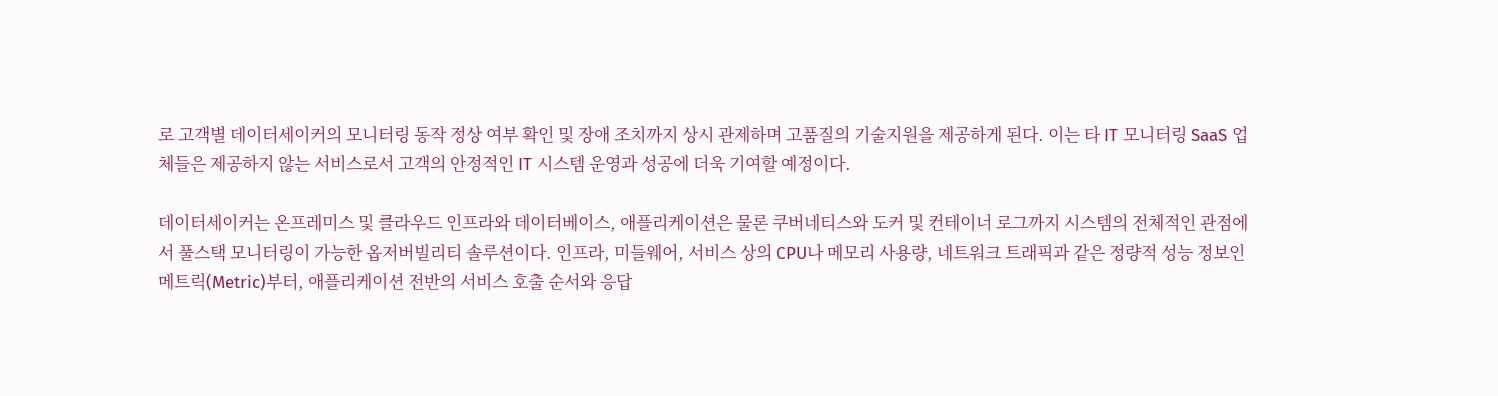로 고객별 데이터세이커의 모니터링 동작 정상 여부 확인 및 장애 조치까지 상시 관제하며 고품질의 기술지원을 제공하게 된다. 이는 타 IT 모니터링 SaaS 업체들은 제공하지 않는 서비스로서 고객의 안정적인 IT 시스템 운영과 성공에 더욱 기여할 예정이다.

데이터세이커는 온프레미스 및 클라우드 인프라와 데이터베이스, 애플리케이션은 물론 쿠버네티스와 도커 및 컨테이너 로그까지 시스템의 전체적인 관점에서 풀스택 모니터링이 가능한 옵저버빌리티 솔루션이다. 인프라, 미들웨어, 서비스 상의 CPU나 메모리 사용량, 네트워크 트래픽과 같은 정량적 성능 정보인 메트릭(Metric)부터, 애플리케이션 전반의 서비스 호출 순서와 응답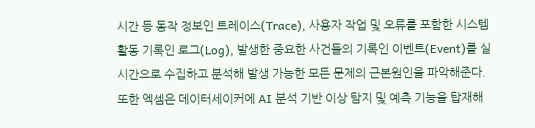시간 등 동작 정보인 트레이스(Trace), 사용자 작업 및 오류를 포함한 시스템 활동 기록인 로그(Log), 발생한 중요한 사건들의 기록인 이벤트(Event)를 실시간으로 수집하고 분석해 발생 가능한 모든 문제의 근본원인을 파악해준다. 또한 엑셈은 데이터세이커에 AI 분석 기반 이상 탐지 및 예측 기능을 탑재해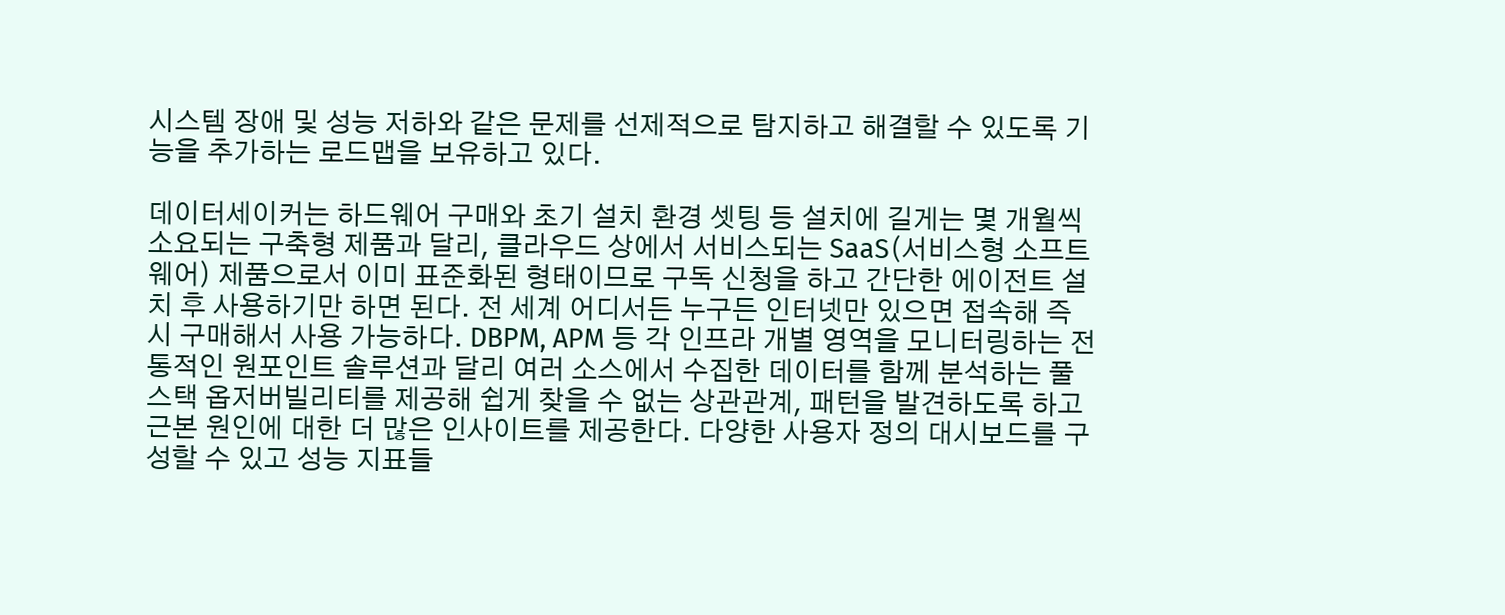시스템 장애 및 성능 저하와 같은 문제를 선제적으로 탐지하고 해결할 수 있도록 기능을 추가하는 로드맵을 보유하고 있다.

데이터세이커는 하드웨어 구매와 초기 설치 환경 셋팅 등 설치에 길게는 몇 개월씩 소요되는 구축형 제품과 달리, 클라우드 상에서 서비스되는 SaaS(서비스형 소프트웨어) 제품으로서 이미 표준화된 형태이므로 구독 신청을 하고 간단한 에이전트 설치 후 사용하기만 하면 된다. 전 세계 어디서든 누구든 인터넷만 있으면 접속해 즉시 구매해서 사용 가능하다. DBPM, APM 등 각 인프라 개별 영역을 모니터링하는 전통적인 원포인트 솔루션과 달리 여러 소스에서 수집한 데이터를 함께 분석하는 풀스택 옵저버빌리티를 제공해 쉽게 찾을 수 없는 상관관계, 패턴을 발견하도록 하고 근본 원인에 대한 더 많은 인사이트를 제공한다. 다양한 사용자 정의 대시보드를 구성할 수 있고 성능 지표들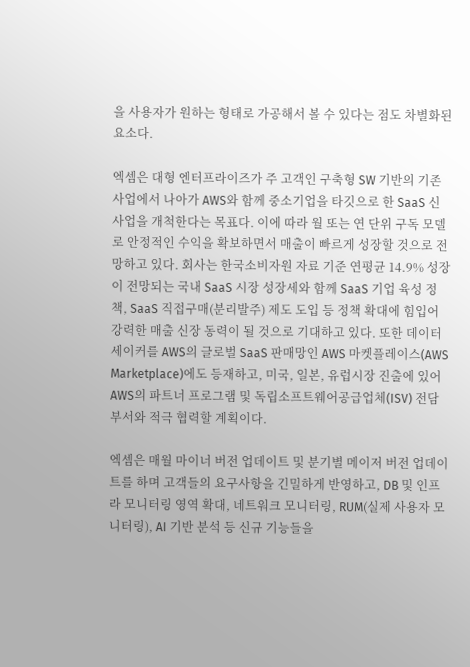을 사용자가 원하는 형태로 가공해서 볼 수 있다는 점도 차별화된 요소다.

엑셈은 대형 엔터프라이즈가 주 고객인 구축형 SW 기반의 기존 사업에서 나아가 AWS와 함께 중소기업을 타깃으로 한 SaaS 신사업을 개척한다는 목표다. 이에 따라 월 또는 연 단위 구독 모델로 안정적인 수익을 확보하면서 매출이 빠르게 성장할 것으로 전망하고 있다. 회사는 한국소비자원 자료 기준 연평균 14.9% 성장이 전망되는 국내 SaaS 시장 성장세와 함께 SaaS 기업 육성 정책, SaaS 직접구매(분리발주) 제도 도입 등 정책 확대에 힘입어 강력한 매출 신장 동력이 될 것으로 기대하고 있다. 또한 데이터세이커를 AWS의 글로벌 SaaS 판매망인 AWS 마켓플레이스(AWS Marketplace)에도 등재하고, 미국, 일본, 유럽시장 진출에 있어 AWS의 파트너 프로그램 및 독립소프트웨어공급업체(ISV) 전담 부서와 적극 협력할 계획이다.

엑셈은 매월 마이너 버전 업데이트 및 분기별 메이저 버전 업데이트를 하며 고객들의 요구사항을 긴밀하게 반영하고, DB 및 인프라 모니터링 영역 확대, 네트워크 모니터링, RUM(실제 사용자 모니터링), AI 기반 분석 등 신규 기능들을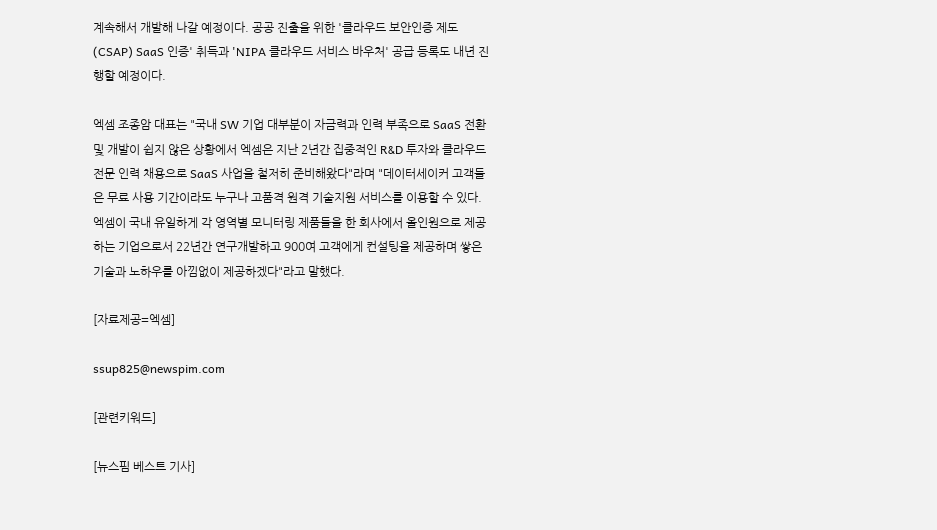계속해서 개발해 나갈 예정이다. 공공 진출을 위한 '클라우드 보안인증 제도(CSAP) SaaS 인증' 취득과 'NIPA 클라우드 서비스 바우처' 공급 등록도 내년 진행할 예정이다.

엑셈 조종암 대표는 "국내 SW 기업 대부분이 자금력과 인력 부족으로 SaaS 전환 및 개발이 쉽지 않은 상황에서 엑셈은 지난 2년간 집중적인 R&D 투자와 클라우드 전문 인력 채용으로 SaaS 사업을 철저히 준비해왔다"라며 "데이터세이커 고객들은 무료 사용 기간이라도 누구나 고품격 원격 기술지원 서비스를 이용할 수 있다. 엑셈이 국내 유일하게 각 영역별 모니터링 제품들을 한 회사에서 올인원으로 제공하는 기업으로서 22년간 연구개발하고 900여 고객에게 컨설팅을 제공하며 쌓은 기술과 노하우를 아낌없이 제공하겠다"라고 말했다.

[자료제공=엑셈]

ssup825@newspim.com

[관련키워드]

[뉴스핌 베스트 기사]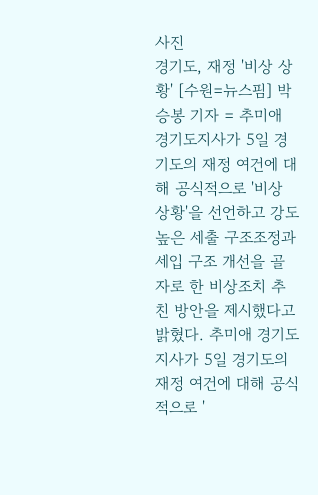사진
경기도, 재정 '비상 상황' [수원=뉴스핌] 박승봉 기자 = 추미애 경기도지사가 5일 경기도의 재정 여건에 대해 공식적으로 '비상 상황'을 선언하고 강도 높은 세출 구조조정과 세입 구조 개선을 골자로 한 비상조치 추친 방안을 제시했다고 밝혔다. 추미애 경기도지사가 5일 경기도의 재정 여건에 대해 공식적으로 '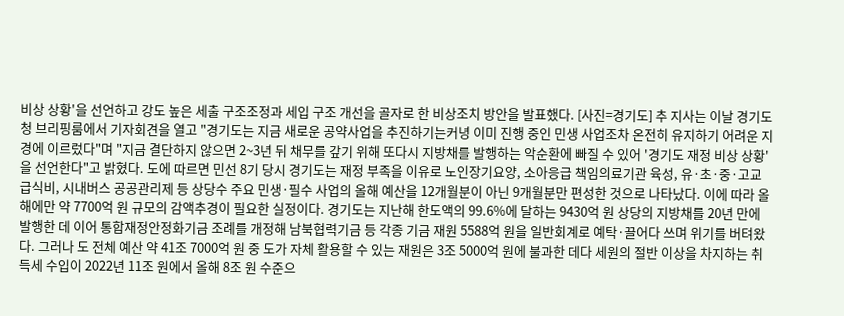비상 상황'을 선언하고 강도 높은 세출 구조조정과 세입 구조 개선을 골자로 한 비상조치 방안을 발표했다. [사진=경기도] 추 지사는 이날 경기도청 브리핑룸에서 기자회견을 열고 "경기도는 지금 새로운 공약사업을 추진하기는커녕 이미 진행 중인 민생 사업조차 온전히 유지하기 어려운 지경에 이르렀다"며 "지금 결단하지 않으면 2~3년 뒤 채무를 갚기 위해 또다시 지방채를 발행하는 악순환에 빠질 수 있어 '경기도 재정 비상 상황'을 선언한다"고 밝혔다. 도에 따르면 민선 8기 당시 경기도는 재정 부족을 이유로 노인장기요양, 소아응급 책임의료기관 육성, 유·초·중·고교 급식비, 시내버스 공공관리제 등 상당수 주요 민생·필수 사업의 올해 예산을 12개월분이 아닌 9개월분만 편성한 것으로 나타났다. 이에 따라 올해에만 약 7700억 원 규모의 감액추경이 필요한 실정이다. 경기도는 지난해 한도액의 99.6%에 달하는 9430억 원 상당의 지방채를 20년 만에 발행한 데 이어 통합재정안정화기금 조례를 개정해 남북협력기금 등 각종 기금 재원 5588억 원을 일반회계로 예탁·끌어다 쓰며 위기를 버텨왔다. 그러나 도 전체 예산 약 41조 7000억 원 중 도가 자체 활용할 수 있는 재원은 3조 5000억 원에 불과한 데다 세원의 절반 이상을 차지하는 취득세 수입이 2022년 11조 원에서 올해 8조 원 수준으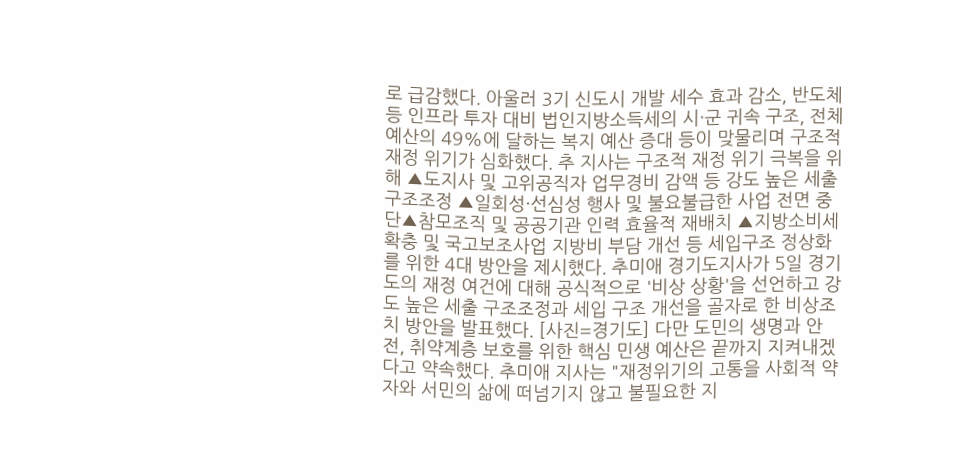로 급감했다. 아울러 3기 신도시 개발 세수 효과 감소, 반도체 등 인프라 투자 대비 법인지방소득세의 시·군 귀속 구조, 전체 예산의 49%에 달하는 복지 예산 증대 등이 맞물리며 구조적 재정 위기가 심화했다. 추 지사는 구조적 재정 위기 극복을 위해 ▲도지사 및 고위공직자 업무경비 감액 등 강도 높은 세출 구조조정 ▲일회성·선심성 행사 및 불요불급한 사업 전면 중단▲참모조직 및 공공기관 인력 효율적 재배치 ▲지방소비세 확충 및 국고보조사업 지방비 부담 개선 등 세입구조 정상화를 위한 4대 방안을 제시했다. 추미애 경기도지사가 5일 경기도의 재정 여건에 대해 공식적으로 '비상 상황'을 선언하고 강도 높은 세출 구조조정과 세입 구조 개선을 골자로 한 비상조치 방안을 발표했다. [사진=경기도] 다만 도민의 생명과 안전, 취약계층 보호를 위한 핵심 민생 예산은 끝까지 지켜내겠다고 약속했다. 추미애 지사는 "재정위기의 고통을 사회적 약자와 서민의 삶에 떠넘기지 않고 불필요한 지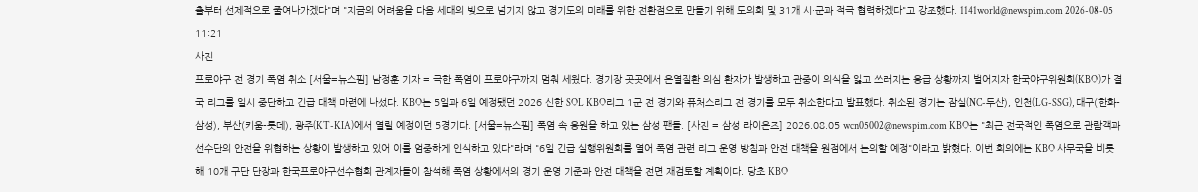출부터 선제적으로 줄여나가겠다"며 "지금의 어려움을 다음 세대의 빚으로 넘기지 않고 경기도의 미래를 위한 전환점으로 만들기 위해 도의회 및 31개 시·군과 적극 협력하겠다"고 강조했다. 1141world@newspim.com 2026-08-05 11:21
사진
프로야구 전 경기 폭염 취소 [서울=뉴스핌] 남정훈 기자 = 극한 폭염이 프로야구까지 멈춰 세웠다. 경기장 곳곳에서 온열질환 의심 환자가 발생하고 관중이 의식을 잃고 쓰러지는 응급 상황까지 벌어지자 한국야구위원회(KBO)가 결국 리그를 일시 중단하고 긴급 대책 마련에 나섰다. KBO는 5일과 6일 예정됐던 2026 신한 SOL KBO리그 1군 전 경기와 퓨처스리그 전 경기를 모두 취소한다고 발표했다. 취소된 경기는 잠실(NC-두산), 인천(LG-SSG), 대구(한화-삼성), 부산(키움-롯데), 광주(KT-KIA)에서 열릴 예정이던 5경기다. [서울=뉴스핌] 폭염 속 응원을 하고 있는 삼성 팬들. [사진 = 삼성 라이온즈] 2026.08.05 wcn05002@newspim.com KBO는 "최근 전국적인 폭염으로 관람객과 선수단의 안전을 위협하는 상황이 발생하고 있어 이를 엄중하게 인식하고 있다"라며 "6일 긴급 실행위원회를 열어 폭염 관련 리그 운영 방침과 안전 대책을 원점에서 논의할 예정"이라고 밝혔다. 이번 회의에는 KBO 사무국을 비롯해 10개 구단 단장과 한국프로야구선수협회 관계자들이 참석해 폭염 상황에서의 경기 운영 기준과 안전 대책을 전면 재검토할 계획이다. 당초 KBO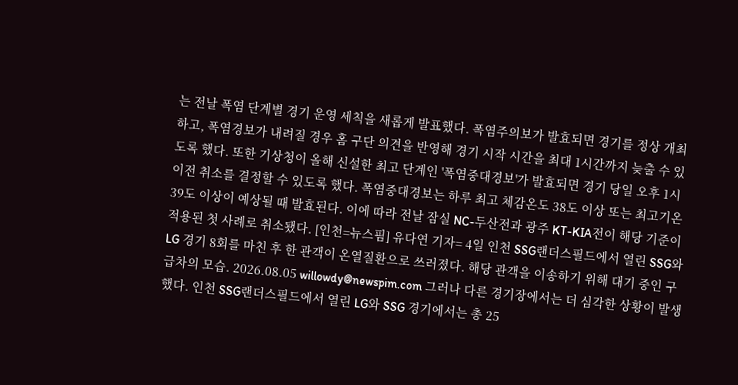는 전날 폭염 단계별 경기 운영 세칙을 새롭게 발표했다. 폭염주의보가 발효되면 경기를 정상 개최하고, 폭염경보가 내려질 경우 홈 구단 의견을 반영해 경기 시작 시간을 최대 1시간까지 늦출 수 있도록 했다. 또한 기상청이 올해 신설한 최고 단계인 '폭염중대경보'가 발효되면 경기 당일 오후 1시 이전 취소를 결정할 수 있도록 했다. 폭염중대경보는 하루 최고 체감온도 38도 이상 또는 최고기온 39도 이상이 예상될 때 발효된다. 이에 따라 전날 잠실 NC-두산전과 광주 KT-KIA전이 해당 기준이 적용된 첫 사례로 취소됐다. [인천=뉴스핌] 유다연 기자= 4일 인천 SSG랜더스필드에서 열린 SSG와 LG 경기 8회를 마친 후 한 관객이 온열질환으로 쓰러졌다. 해당 관객을 이송하기 위해 대기 중인 구급차의 모습. 2026.08.05 willowdy@newspim.com 그러나 다른 경기장에서는 더 심각한 상황이 발생했다. 인천 SSG랜더스필드에서 열린 LG와 SSG 경기에서는 총 25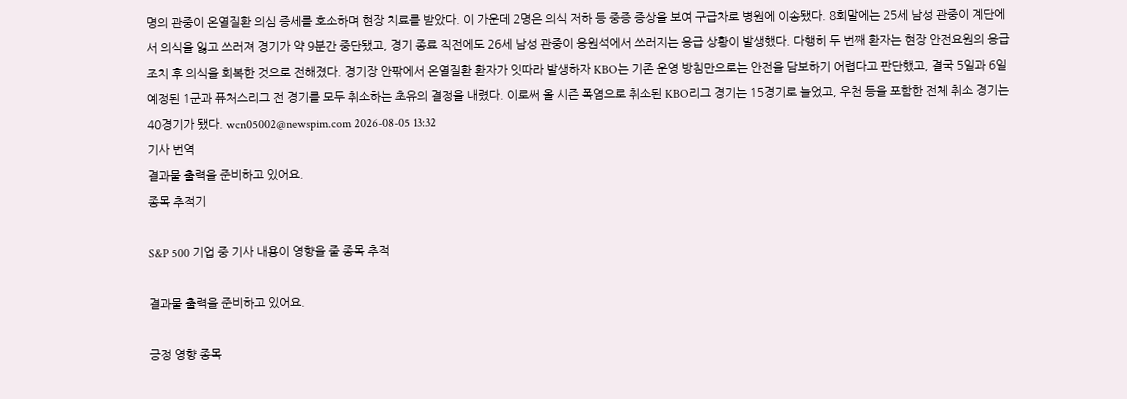명의 관중이 온열질환 의심 증세를 호소하며 현장 치료를 받았다. 이 가운데 2명은 의식 저하 등 중증 증상을 보여 구급차로 병원에 이송됐다. 8회말에는 25세 남성 관중이 계단에서 의식을 잃고 쓰러져 경기가 약 9분간 중단됐고, 경기 종료 직전에도 26세 남성 관중이 응원석에서 쓰러지는 응급 상황이 발생했다. 다행히 두 번째 환자는 현장 안전요원의 응급조치 후 의식을 회복한 것으로 전해졌다. 경기장 안팎에서 온열질환 환자가 잇따라 발생하자 KBO는 기존 운영 방침만으로는 안전을 담보하기 어렵다고 판단했고, 결국 5일과 6일 예정된 1군과 퓨처스리그 전 경기를 모두 취소하는 초유의 결정을 내렸다. 이로써 올 시즌 폭염으로 취소된 KBO리그 경기는 15경기로 늘었고, 우천 등을 포함한 전체 취소 경기는 40경기가 됐다. wcn05002@newspim.com 2026-08-05 13:32
기사 번역
결과물 출력을 준비하고 있어요.
종목 추적기

S&P 500 기업 중 기사 내용이 영향을 줄 종목 추적

결과물 출력을 준비하고 있어요.

긍정 영향 종목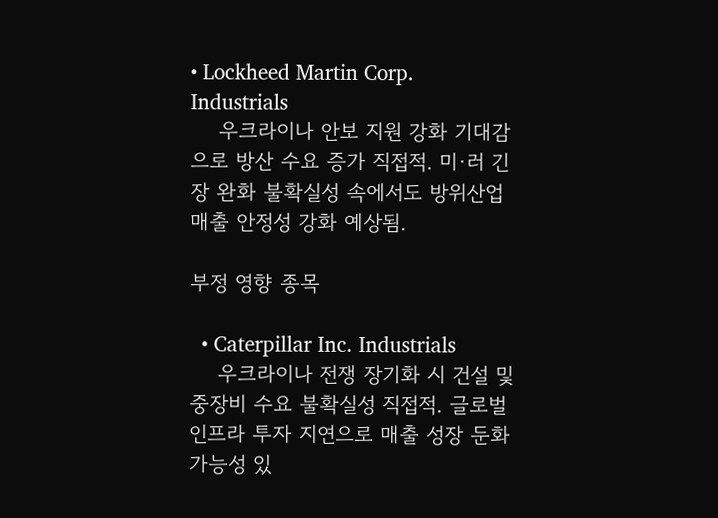• Lockheed Martin Corp. Industrials
    우크라이나 안보 지원 강화 기대감으로 방산 수요 증가 직접적. 미·러 긴장 완화 불확실성 속에서도 방위산업 매출 안정성 강화 예상됨.

부정 영향 종목

  • Caterpillar Inc. Industrials
    우크라이나 전쟁 장기화 시 건설 및 중장비 수요 불확실성 직접적. 글로벌 인프라 투자 지연으로 매출 성장 둔화 가능성 있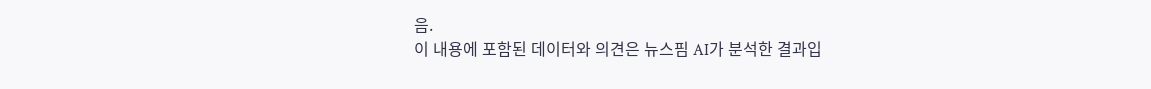음.
이 내용에 포함된 데이터와 의견은 뉴스핌 AI가 분석한 결과입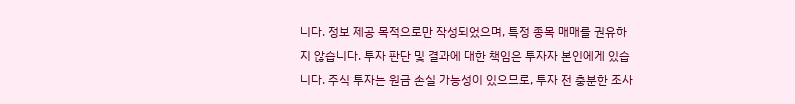니다. 정보 제공 목적으로만 작성되었으며, 특정 종목 매매를 권유하지 않습니다. 투자 판단 및 결과에 대한 책임은 투자자 본인에게 있습니다. 주식 투자는 원금 손실 가능성이 있으므로, 투자 전 충분한 조사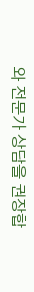와 전문가 상담을 권장합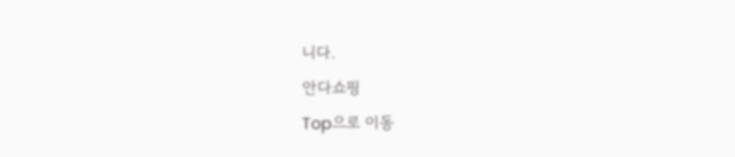니다.
안다쇼핑
Top으로 이동